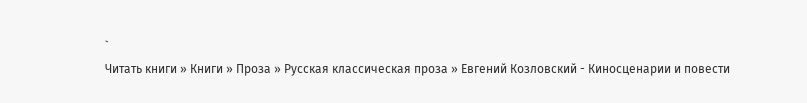`
Читать книги » Книги » Проза » Русская классическая проза » Евгений Козловский - Киносценарии и повести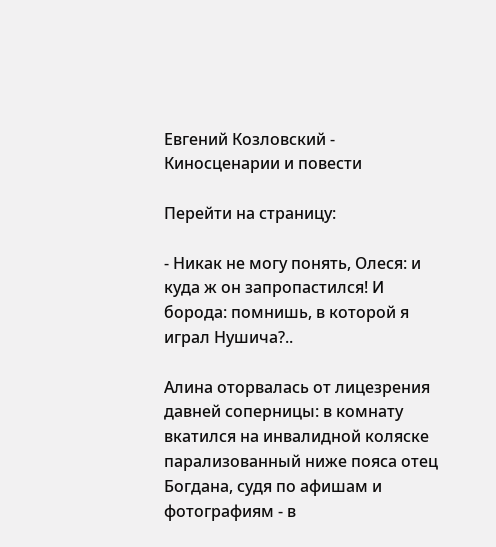Евгений Козловский - Киносценарии и повести

Перейти на страницу:

- Никак не могу понять, Олеся: и куда ж он запропастился! И борода: помнишь, в которой я играл Нушича?..

Алина оторвалась от лицезрения давней соперницы: в комнату вкатился на инвалидной коляске парализованный ниже пояса отец Богдана, судя по афишам и фотографиям - в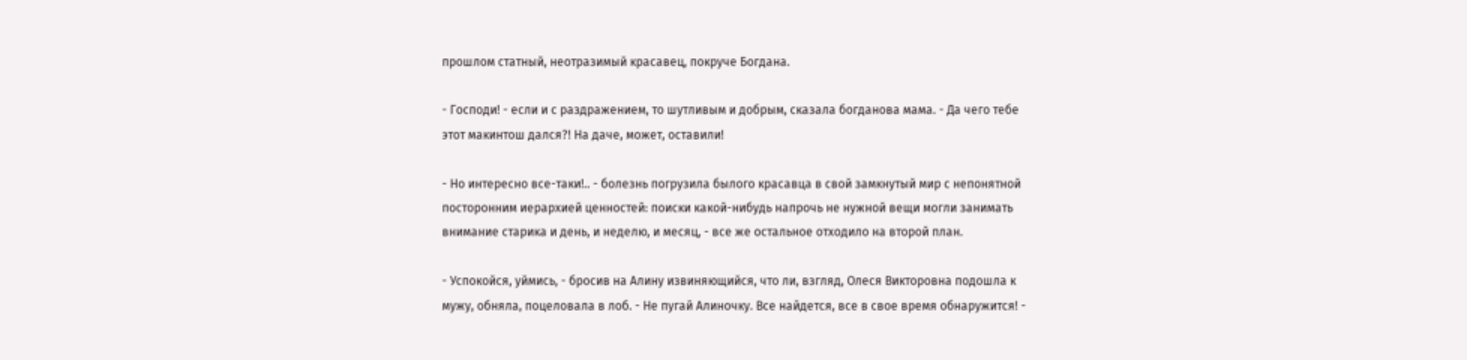прошлом статный, неотразимый красавец, покруче Богдана.

- Господи! - если и с раздражением, то шутливым и добрым, сказала богданова мама. - Да чего тебе этот макинтош дался?! На даче, может, оставили!

- Но интересно все-таки!.. - болезнь погрузила былого красавца в свой замкнутый мир с непонятной посторонним иерархией ценностей: поиски какой-нибудь напрочь не нужной вещи могли занимать внимание старика и день, и неделю, и месяц, - все же остальное отходило на второй план.

- Успокойся, уймись, - бросив на Алину извиняющийся, что ли, взгляд, Олеся Викторовна подошла к мужу, обняла, поцеловала в лоб. - Не пугай Алиночку. Все найдется, все в свое время обнаружится! -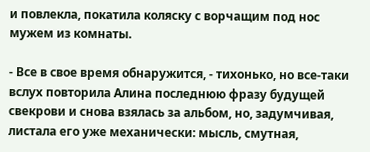и повлекла, покатила коляску с ворчащим под нос мужем из комнаты.

- Все в свое время обнаружится, - тихонько, но все-таки вслух повторила Алина последнюю фразу будущей свекрови и снова взялась за альбом, но, задумчивая, листала его уже механически: мысль, смутная,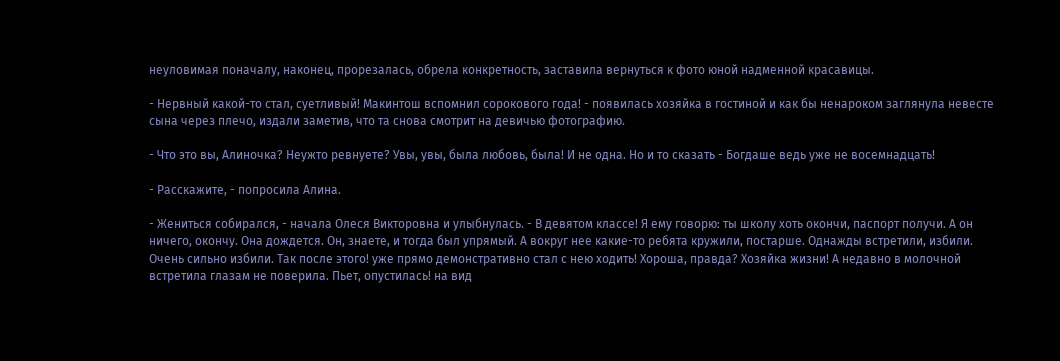неуловимая поначалу, наконец, прорезалась, обрела конкретность, заставила вернуться к фото юной надменной красавицы.

- Нервный какой-то стал, суетливый! Макинтош вспомнил сорокового года! - появилась хозяйка в гостиной и как бы ненароком заглянула невесте сына через плечо, издали заметив, что та снова смотрит на девичью фотографию.

- Что это вы, Алиночка? Неужто ревнуете? Увы, увы, была любовь, была! И не одна. Но и то сказать - Богдаше ведь уже не восемнадцать!

- Расскажите, - попросила Алина.

- Жениться собирался, - начала Олеся Викторовна и улыбнулась. - В девятом классе! Я ему говорю: ты школу хоть окончи, паспорт получи. А он ничего, окончу. Она дождется. Он, знаете, и тогда был упрямый. А вокруг нее какие-то ребята кружили, постарше. Однажды встретили, избили. Очень сильно избили. Так после этого! уже прямо демонстративно стал с нею ходить! Хороша, правда? Хозяйка жизни! А недавно в молочной встретила глазам не поверила. Пьет, опустилась! на вид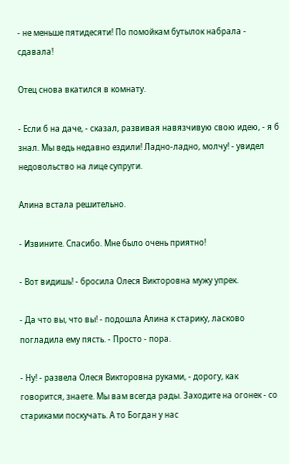- не меньше пятидесяти! По помойкам бутылок набрала - сдавала!

Отец снова вкатился в комнату.

- Если б на даче, - сказал, развивая навязчивую свою идею, - я б знал. Мы ведь недавно ездили! Ладно-ладно, молчу! - увидел недовольство на лице супруги.

Алина встала решительно.

- Извините. Спасибо. Мне было очень приятно!

- Вот видишь! - бросила Олеся Викторовна мужу упрек.

- Да что вы, что вы! - подошла Алина к старику, ласково погладила ему пясть. - Просто - пора.

- Ну! - развела Олеся Викторовна руками, - дорогу, как говорится, знаете. Мы вам всегда рады. Заходите на огонек - со стариками поскучать. А то Богдан у нас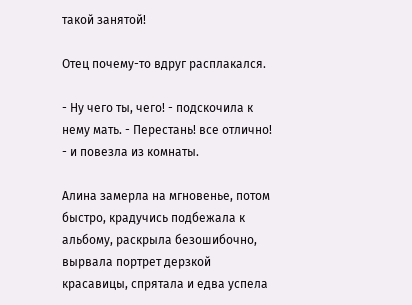такой занятой!

Отец почему-то вдруг расплакался.

- Ну чего ты, чего! - подскочила к нему мать. - Перестань! все отлично! - и повезла из комнаты.

Алина замерла на мгновенье, потом быстро, крадучись подбежала к альбому, раскрыла безошибочно, вырвала портрет дерзкой красавицы, спрятала и едва успела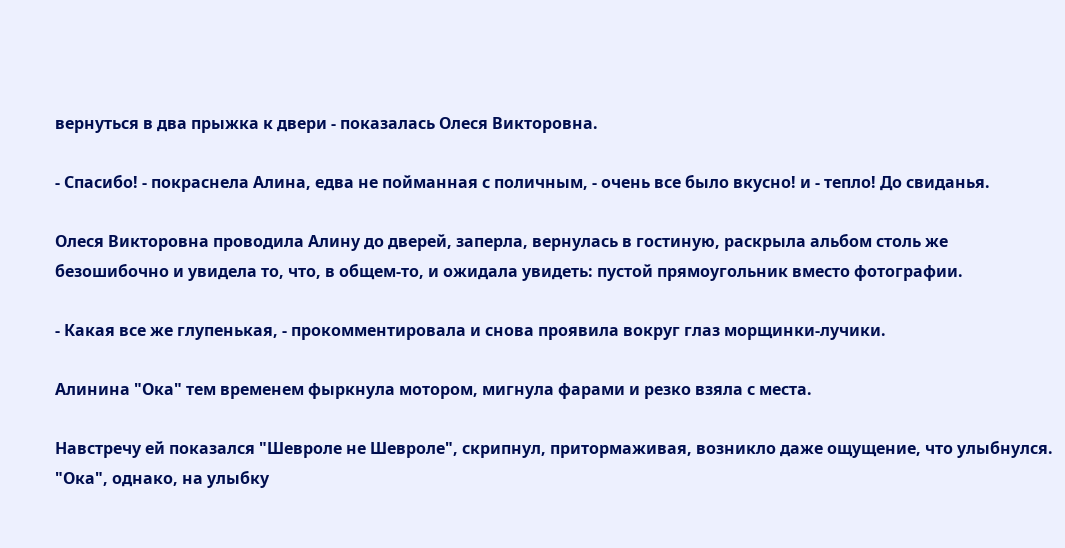вернуться в два прыжка к двери - показалась Олеся Викторовна.

- Спасибо! - покраснела Алина, едва не пойманная с поличным, - очень все было вкусно! и - тепло! До свиданья.

Олеся Викторовна проводила Алину до дверей, заперла, вернулась в гостиную, раскрыла альбом столь же безошибочно и увидела то, что, в общем-то, и ожидала увидеть: пустой прямоугольник вместо фотографии.

- Какая все же глупенькая, - прокомментировала и снова проявила вокруг глаз морщинки-лучики.

Алинина "Ока" тем временем фыркнула мотором, мигнула фарами и резко взяла с места.

Навстречу ей показался "Шевроле не Шевроле", скрипнул, притормаживая, возникло даже ощущение, что улыбнулся. "Ока", однако, на улыбку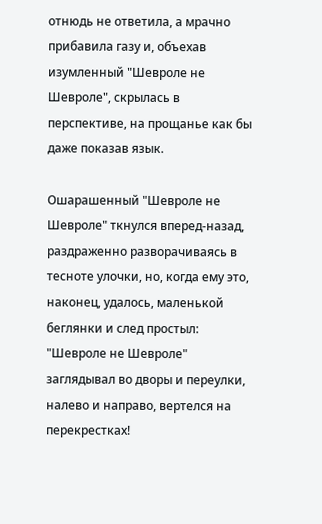отнюдь не ответила, а мрачно прибавила газу и, объехав изумленный "Шевроле не Шевроле", скрылась в перспективе, на прощанье как бы даже показав язык.

Ошарашенный "Шевроле не Шевроле" ткнулся вперед-назад, раздраженно разворачиваясь в тесноте улочки, но, когда ему это, наконец, удалось, маленькой беглянки и след простыл: "Шевроле не Шевроле" заглядывал во дворы и переулки, налево и направо, вертелся на перекрестках!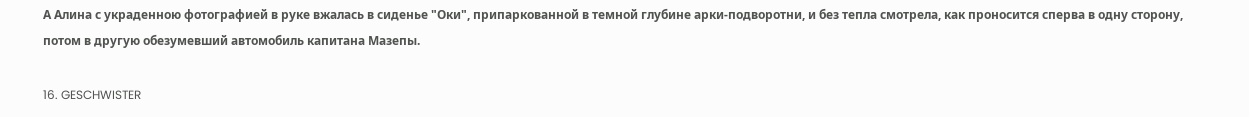А Алина с украденною фотографией в руке вжалась в сиденье "Оки", припаркованной в темной глубине арки-подворотни, и без тепла смотрела, как проносится сперва в одну сторону, потом в другую обезумевший автомобиль капитана Мазепы.

16. GESCHWISTER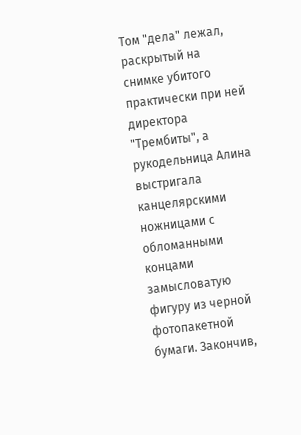Том "дела" лежал, раскрытый на снимке убитого практически при ней директора "Трембиты", а рукодельница Алина выстригала канцелярскими ножницами с обломанными концами замысловатую фигуру из черной фотопакетной бумаги. Закончив,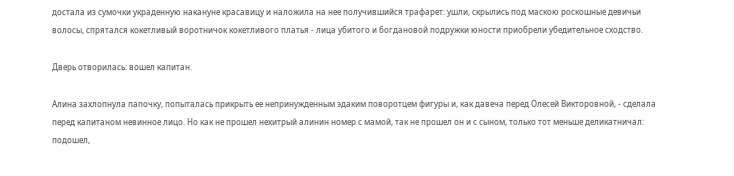достала из сумочки украденную накануне красавицу и наложила на нее получившийся трафарет: ушли, скрылись под маскою роскошные девичьи волосы, спрятался кокетливый воротничок кокетливого платья - лица убитого и богдановой подружки юности приобрели убедительное сходство.

Дверь отворилась: вошел капитан.

Алина захлопнула папочку, попыталась прикрыть ее непринужденным эдаким поворотцем фигуры и, как давеча перед Олесей Викторовной, - сделала перед капитаном невинное лицо. Но как не прошел нехитрый алинин номер с мамой, так не прошел он и с сыном, только тот меньше деликатничал: подошел,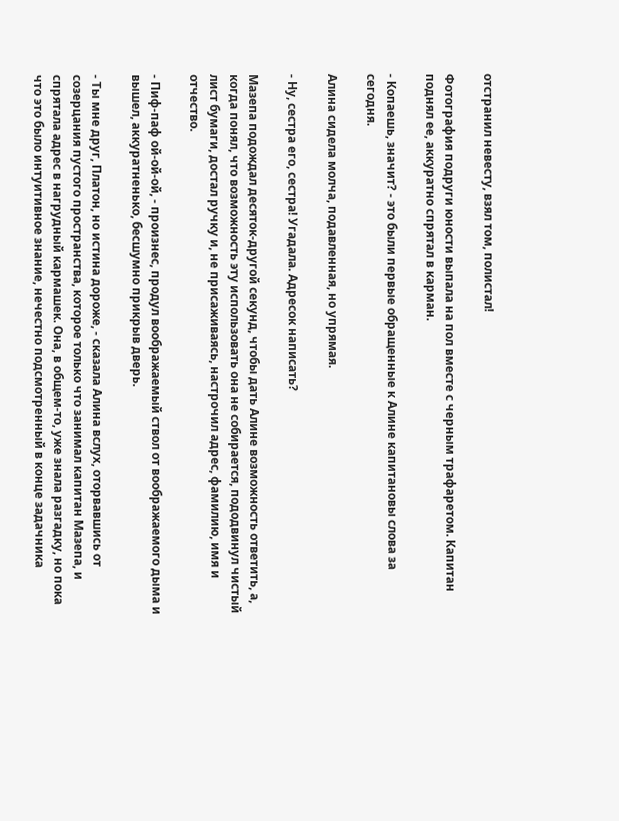отстранил невесту, взял том, полистал!

Фотография подруги юности выпала на пол вместе с черным трафаретом. Капитан поднял ее, аккуратно спрятал в карман.

- Копаешь, значит? - это были первые обращенные к Алине капитановы слова за сегодня.

Алина сидела молча, подавленная, но упрямая.

- Ну, сестра его, сестра! Угадала. Адресок написать?

Мазепа подождал десяток-другой секунд, чтобы дать Алине возможность ответить, а, когда понял, что возможность эту использовать она не собирается, пододвинул чистый лист бумаги, достал ручку и, не присаживаясь, настрочил адрес, фамилию, имя и отчество.

- Пиф-паф ой-ой-ой, - произнес, продул воображаемый ствол от воображаемого дыма и вышел, аккуратненько, бесшумно прикрыв дверь.

- Ты мне друг, Платон, но истина дороже, - сказала Алина вслух, оторвавшись от созерцания пустого пространства, которое только что занимал капитан Мазепа, и спрятала адрес в нагрудный кармашек. Она, в общем-то, уже знала разгадку, но пока что это было интуитивное знание, нечестно подсмотренный в конце задачника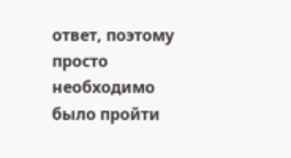ответ, поэтому просто необходимо было пройти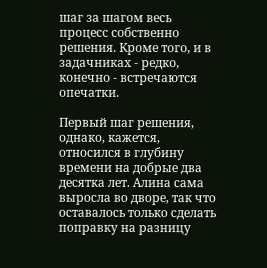шаг за шагом весь процесс собственно решения. Кроме того, и в задачниках - редко, конечно - встречаются опечатки.

Первый шаг решения, однако, кажется, относился в глубину времени на добрые два десятка лет. Алина сама выросла во дворе, так что оставалось только сделать поправку на разницу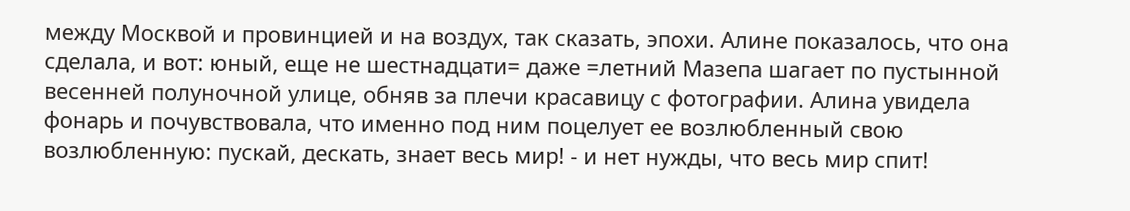между Москвой и провинцией и на воздух, так сказать, эпохи. Алине показалось, что она сделала, и вот: юный, еще не шестнадцати= даже =летний Мазепа шагает по пустынной весенней полуночной улице, обняв за плечи красавицу с фотографии. Алина увидела фонарь и почувствовала, что именно под ним поцелует ее возлюбленный свою возлюбленную: пускай, дескать, знает весь мир! - и нет нужды, что весь мир спит!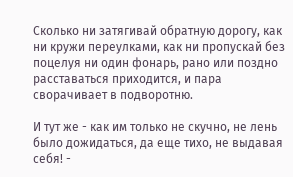Сколько ни затягивай обратную дорогу, как ни кружи переулками, как ни пропускай без поцелуя ни один фонарь, рано или поздно расставаться приходится, и пара сворачивает в подворотню.

И тут же - как им только не скучно, не лень было дожидаться, да еще тихо, не выдавая себя! -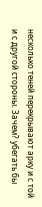несколько теней перекрывают арку и с той и с другой стороны. Зачем? убегать бы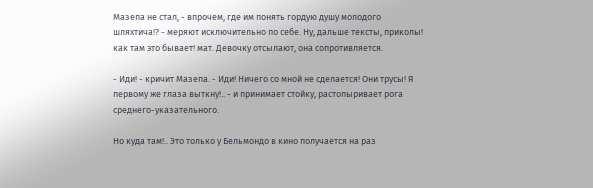Мазепа не стал, - впрочем, где им понять гордую душу молодого шляхтича!? - меряют исключительно по себе. Ну, дальше тексты, приколы! как там это бывает! мат. Девочку отсылают, она сопротивляется.

- Иди! - кричит Мазепа. - Иди! Ничего со мной не сделается! Они трусы! Я первому же глаза выткну!.. - и принимает стойку, растопыривает рога среднего-указательного.

Но куда там!.. Это только у Бельмондо в кино получается на раз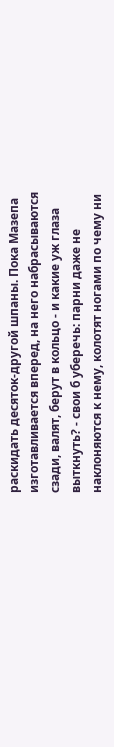раскидать десяток-другой шпаны. Пока Мазепа изготавливается вперед, на него набрасываются сзади, валят, берут в кольцо - и какие уж глаза выткнуть? - свои б уберечь: парни даже не наклоняются к нему, колотят ногами по чему ни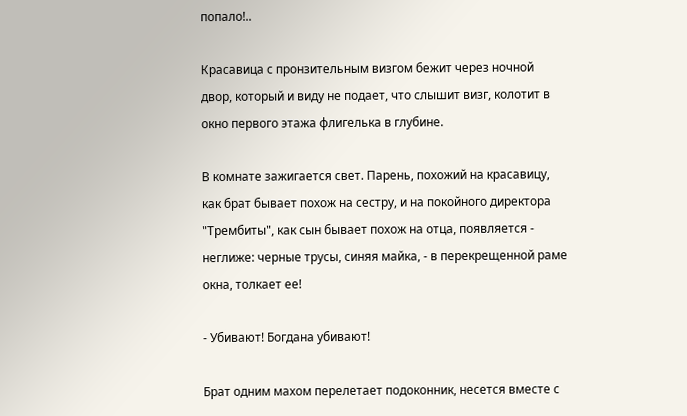попало!..

Красавица с пронзительным визгом бежит через ночной двор, который и виду не подает, что слышит визг, колотит в окно первого этажа флигелька в глубине.

В комнате зажигается свет. Парень, похожий на красавицу, как брат бывает похож на сестру, и на покойного директора "Трембиты", как сын бывает похож на отца, появляется - неглиже: черные трусы, синяя майка, - в перекрещенной раме окна, толкает ее!

- Убивают! Богдана убивают!

Брат одним махом перелетает подоконник, несется вместе с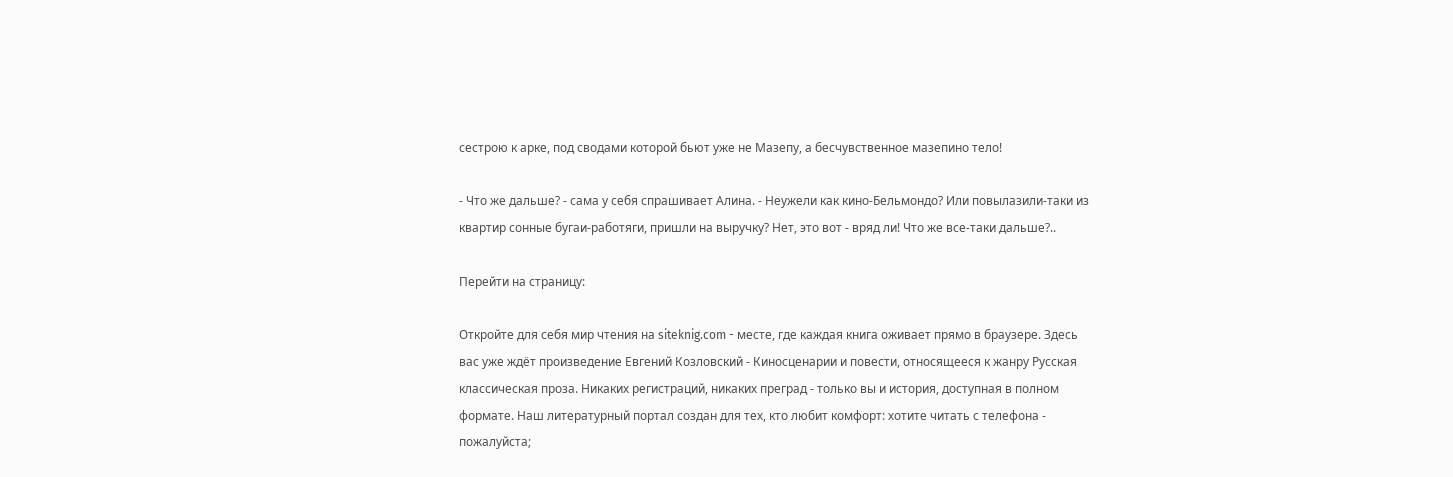сестрою к арке, под сводами которой бьют уже не Мазепу, а бесчувственное мазепино тело!

- Что же дальше? - сама у себя спрашивает Алина. - Неужели как кино-Бельмондо? Или повылазили-таки из квартир сонные бугаи-работяги, пришли на выручку? Нет, это вот - вряд ли! Что же все-таки дальше?..

Перейти на страницу:

Откройте для себя мир чтения на siteknig.com - месте, где каждая книга оживает прямо в браузере. Здесь вас уже ждёт произведение Евгений Козловский - Киносценарии и повести, относящееся к жанру Русская классическая проза. Никаких регистраций, никаких преград - только вы и история, доступная в полном формате. Наш литературный портал создан для тех, кто любит комфорт: хотите читать с телефона - пожалуйста;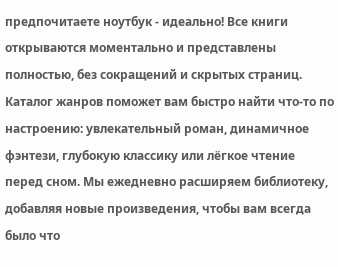предпочитаете ноутбук - идеально! Все книги открываются моментально и представлены полностью, без сокращений и скрытых страниц. Каталог жанров поможет вам быстро найти что-то по настроению: увлекательный роман, динамичное фэнтези, глубокую классику или лёгкое чтение перед сном. Мы ежедневно расширяем библиотеку, добавляя новые произведения, чтобы вам всегда было что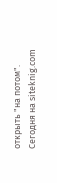открыть "на потом". Сегодня на siteknig.com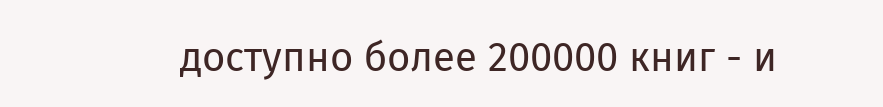доступно более 200000 книг - и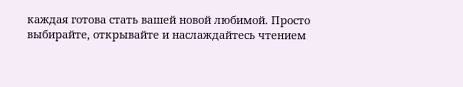каждая готова стать вашей новой любимой. Просто выбирайте, открывайте и наслаждайтесь чтением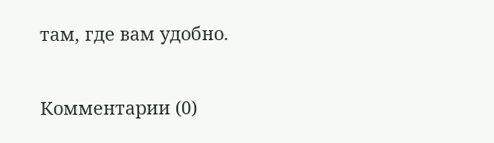там, где вам удобно.

Комментарии (0)